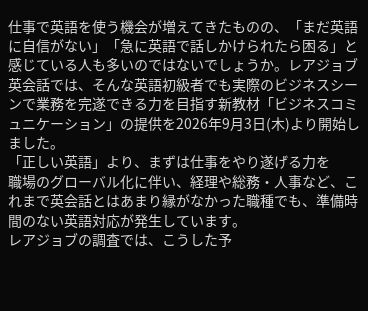仕事で英語を使う機会が増えてきたものの、「まだ英語に自信がない」「急に英語で話しかけられたら困る」と感じている人も多いのではないでしょうか。レアジョブ英会話では、そんな英語初級者でも実際のビジネスシーンで業務を完遂できる力を目指す新教材「ビジネスコミュニケーション」の提供を2026年9月3日(木)より開始しました。
「正しい英語」より、まずは仕事をやり遂げる力を
職場のグローバル化に伴い、経理や総務・人事など、これまで英会話とはあまり縁がなかった職種でも、準備時間のない英語対応が発生しています。
レアジョブの調査では、こうした予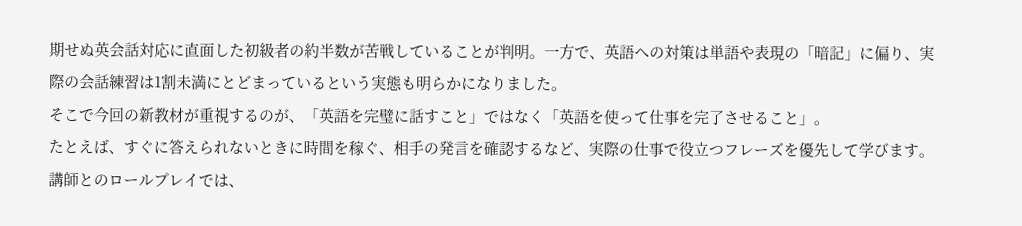期せぬ英会話対応に直面した初級者の約半数が苦戦していることが判明。一方で、英語への対策は単語や表現の「暗記」に偏り、実際の会話練習は1割未満にとどまっているという実態も明らかになりました。
そこで今回の新教材が重視するのが、「英語を完璧に話すこと」ではなく「英語を使って仕事を完了させること」。
たとえば、すぐに答えられないときに時間を稼ぐ、相手の発言を確認するなど、実際の仕事で役立つフレーズを優先して学びます。講師とのロールプレイでは、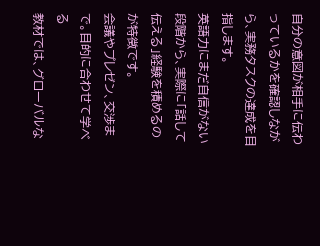自分の意図が相手に伝わっているかを確認しながら、実務タスクの達成を目指します。
英語力にまだ自信がない段階から、実際に「話して伝える」経験を積めるのが特徴です。
会議やプレゼン、交渉まで。目的に合わせて学べる
教材では、グローバルな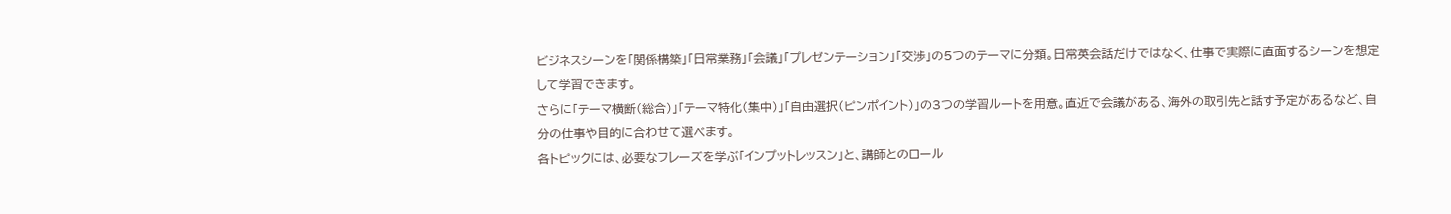ビジネスシーンを「関係構築」「日常業務」「会議」「プレゼンテーション」「交渉」の5つのテーマに分類。日常英会話だけではなく、仕事で実際に直面するシーンを想定して学習できます。
さらに「テーマ横断(総合)」「テーマ特化(集中)」「自由選択(ピンポイント)」の3つの学習ルートを用意。直近で会議がある、海外の取引先と話す予定があるなど、自分の仕事や目的に合わせて選べます。
各トピックには、必要なフレーズを学ぶ「インプットレッスン」と、講師とのロール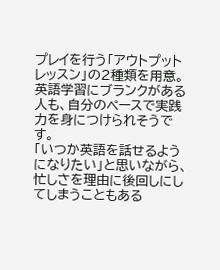プレイを行う「アウトプットレッスン」の2種類を用意。英語学習にブランクがある人も、自分のペースで実践力を身につけられそうです。
「いつか英語を話せるようになりたい」と思いながら、忙しさを理由に後回しにしてしまうこともある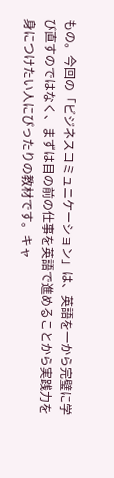もの。今回の「ビジネスコミュニケーション」は、英語を一から完璧に学び直すのではなく、まずは目の前の仕事を英語で進めることから実践力を身につけたい人にぴったりの教材です。キャ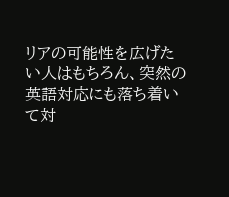リアの可能性を広げたい人はもちろん、突然の英語対応にも落ち着いて対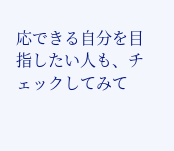応できる自分を目指したい人も、チェックしてみて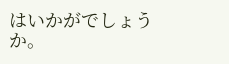はいかがでしょうか。